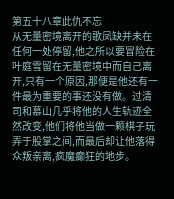第五十八章此仇不忘
从无量密境离开的歌凤缺并未在任何一处停留,他之所以要冒险在叶庭雪留在无量密境中而自己离开,只有一个原因,那便是他还有一件最为重要的事还没有做。过清司和慕山几乎将他的人生轨迹全然改变,他们将他当做一颗棋子玩弄于股掌之间,而最后却让他落得众叛亲离,疯魔癫狂的地步。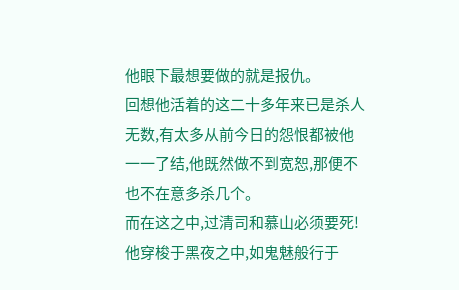他眼下最想要做的就是报仇。
回想他活着的这二十多年来已是杀人无数,有太多从前今日的怨恨都被他一一了结,他既然做不到宽恕,那便不也不在意多杀几个。
而在这之中,过清司和慕山必须要死!
他穿梭于黑夜之中,如鬼魅般行于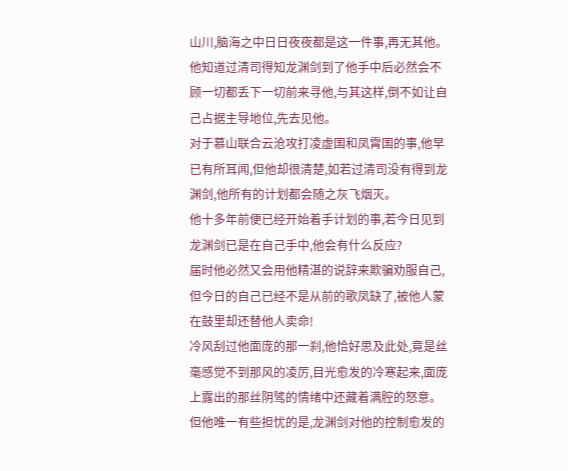山川,脑海之中日日夜夜都是这一件事,再无其他。他知道过清司得知龙渊剑到了他手中后必然会不顾一切都丢下一切前来寻他,与其这样,倒不如让自己占据主导地位,先去见他。
对于慕山联合云沧攻打凌虚国和凤霄国的事,他早已有所耳闻,但他却很清楚,如若过清司没有得到龙渊剑,他所有的计划都会随之灰飞烟灭。
他十多年前便已经开始着手计划的事,若今日见到龙渊剑已是在自己手中,他会有什么反应?
届时他必然又会用他精湛的说辞来欺骗劝服自己,但今日的自己已经不是从前的歌凤缺了,被他人蒙在鼓里却还替他人卖命!
冷风刮过他面庞的那一刹,他恰好思及此处,竟是丝毫感觉不到那风的凌厉,目光愈发的冷寒起来,面庞上露出的那丝阴骘的情绪中还藏着满腔的怒意。
但他唯一有些担忧的是,龙渊剑对他的控制愈发的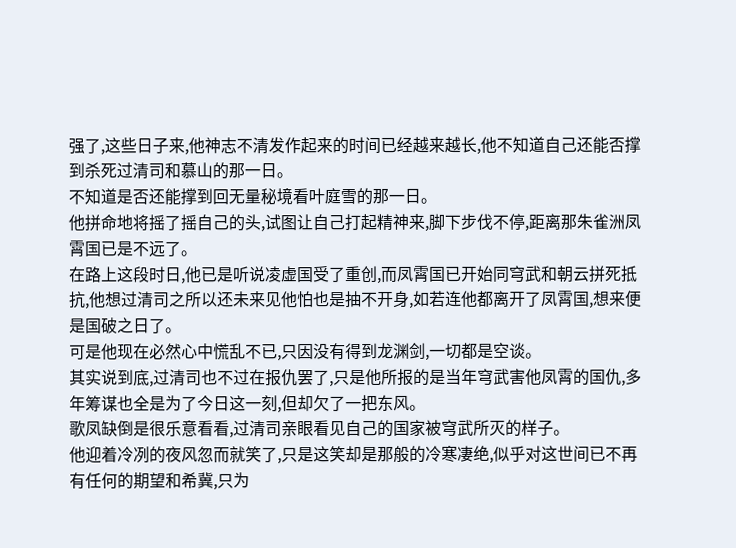强了,这些日子来,他神志不清发作起来的时间已经越来越长,他不知道自己还能否撑到杀死过清司和慕山的那一日。
不知道是否还能撑到回无量秘境看叶庭雪的那一日。
他拼命地将摇了摇自己的头,试图让自己打起精神来,脚下步伐不停,距离那朱雀洲凤霄国已是不远了。
在路上这段时日,他已是听说凌虚国受了重创,而凤霄国已开始同穹武和朝云拼死抵抗,他想过清司之所以还未来见他怕也是抽不开身,如若连他都离开了凤霄国,想来便是国破之日了。
可是他现在必然心中慌乱不已,只因没有得到龙渊剑,一切都是空谈。
其实说到底,过清司也不过在报仇罢了,只是他所报的是当年穹武害他凤霄的国仇,多年筹谋也全是为了今日这一刻,但却欠了一把东风。
歌凤缺倒是很乐意看看,过清司亲眼看见自己的国家被穹武所灭的样子。
他迎着冷冽的夜风忽而就笑了,只是这笑却是那般的冷寒凄绝,似乎对这世间已不再有任何的期望和希冀,只为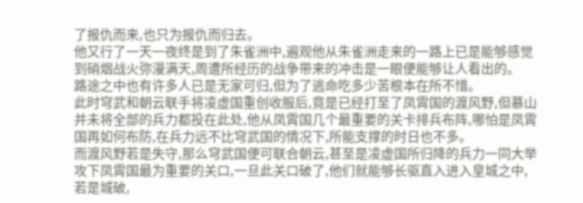了报仇而来,也只为报仇而归去。
他又行了一天一夜终是到了朱雀洲中,遍观他从朱雀洲走来的一路上已是能够感觉到硝烟战火弥漫满天,周遭所经历的战争带来的冲击是一眼便能够让人看出的。
路途之中也有许多人已是无家可归,但为了逃命吃多少苦根本在所不惜。
此时穹武和朝云联手将凌虚国重创收服后,竟是已经打至了凤霄国的渡风野,但慕山并未将全部的兵力都投在此处,他从凤霄国几个最重要的关卡排兵布阵,哪怕是凤霄国再如何布防,在兵力远不比穹武国的情况下,所能支撑的时日也不多。
而渡风野若是失守,那么穹武国便可联合朝云,甚至是凌虚国所归降的兵力一同大举攻下凤霄国最为重要的关口,一旦此关口破了,他们就能够长驱直入进入皇城之中,若是城破,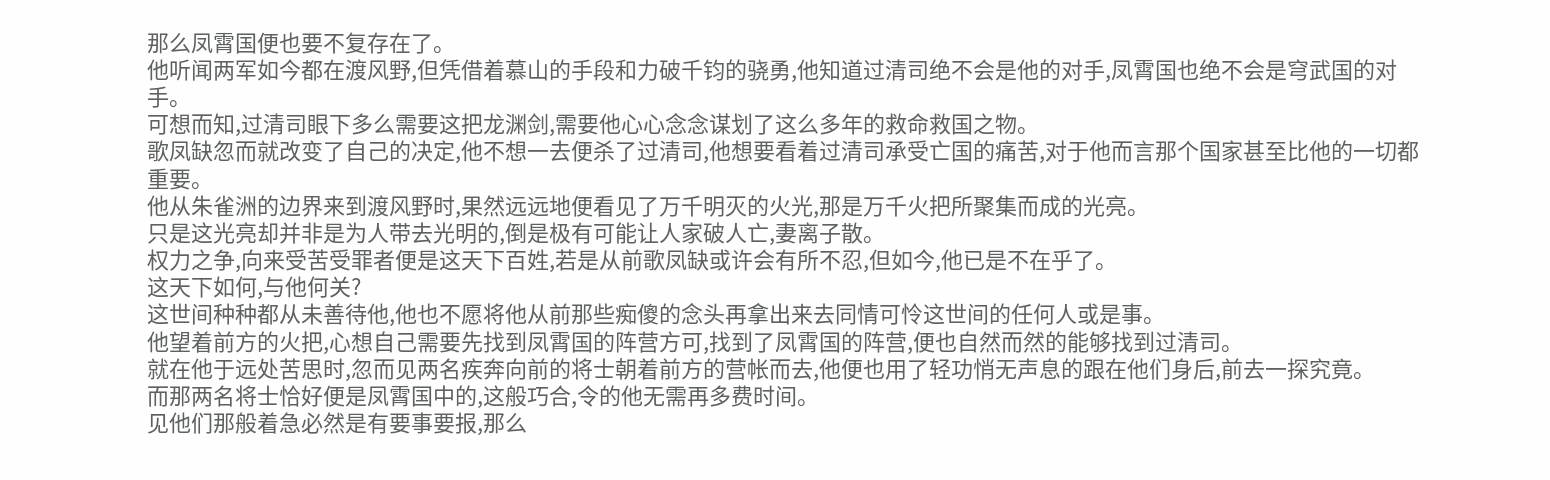那么凤霄国便也要不复存在了。
他听闻两军如今都在渡风野,但凭借着慕山的手段和力破千钧的骁勇,他知道过清司绝不会是他的对手,凤霄国也绝不会是穹武国的对手。
可想而知,过清司眼下多么需要这把龙渊剑,需要他心心念念谋划了这么多年的救命救国之物。
歌凤缺忽而就改变了自己的决定,他不想一去便杀了过清司,他想要看着过清司承受亡国的痛苦,对于他而言那个国家甚至比他的一切都重要。
他从朱雀洲的边界来到渡风野时,果然远远地便看见了万千明灭的火光,那是万千火把所聚集而成的光亮。
只是这光亮却并非是为人带去光明的,倒是极有可能让人家破人亡,妻离子散。
权力之争,向来受苦受罪者便是这天下百姓,若是从前歌凤缺或许会有所不忍,但如今,他已是不在乎了。
这天下如何,与他何关?
这世间种种都从未善待他,他也不愿将他从前那些痴傻的念头再拿出来去同情可怜这世间的任何人或是事。
他望着前方的火把,心想自己需要先找到凤霄国的阵营方可,找到了凤霄国的阵营,便也自然而然的能够找到过清司。
就在他于远处苦思时,忽而见两名疾奔向前的将士朝着前方的营帐而去,他便也用了轻功悄无声息的跟在他们身后,前去一探究竟。
而那两名将士恰好便是凤霄国中的,这般巧合,令的他无需再多费时间。
见他们那般着急必然是有要事要报,那么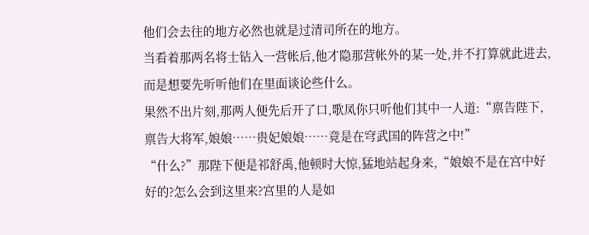他们会去往的地方必然也就是过清司所在的地方。
当看着那两名将士钻入一营帐后,他才隐那营帐外的某一处,并不打算就此进去,而是想要先听听他们在里面谈论些什么。
果然不出片刻,那两人便先后开了口,歌凤你只听他们其中一人道:“禀告陛下,禀告大将军,娘娘……贵妃娘娘……竟是在穹武国的阵营之中!”
“什么?”那陛下便是祁舒禹,他顿时大惊,猛地站起身来,“娘娘不是在宫中好好的?怎么会到这里来?宫里的人是如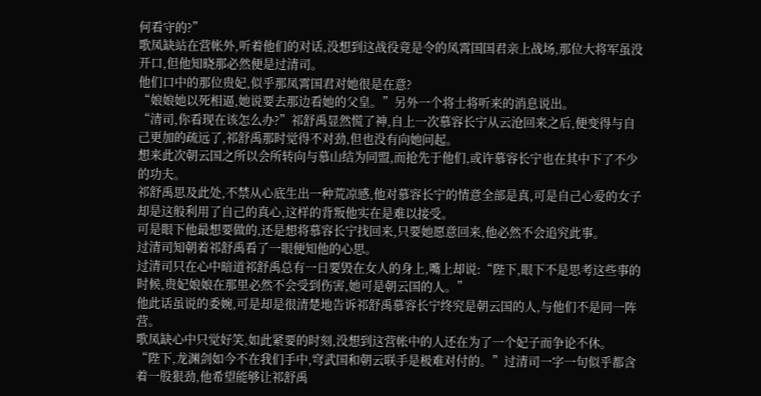何看守的?”
歌凤缺站在营帐外,听着他们的对话,没想到这战役竟是令的凤霄国国君亲上战场,那位大将军虽没开口,但他知晓那必然便是过清司。
他们口中的那位贵妃,似乎那凤霄国君对她很是在意?
“娘娘她以死相逼,她说要去那边看她的父皇。”另外一个将士将听来的消息说出。
“清司,你看现在该怎么办?”祁舒禹显然慌了神,自上一次慕容长宁从云沧回来之后,便变得与自己更加的疏远了,祁舒禹那时觉得不对劲,但也没有向她问起。
想来此次朝云国之所以会所转向与慕山结为同盟,而抢先于他们,或许慕容长宁也在其中下了不少的功夫。
祁舒禹思及此处,不禁从心底生出一种荒凉感,他对慕容长宁的情意全部是真,可是自己心爱的女子却是这般利用了自己的真心,这样的背叛他实在是难以接受。
可是眼下他最想要做的,还是想将慕容长宁找回来,只要她愿意回来,他必然不会追究此事。
过清司知朝着祁舒禹看了一眼便知他的心思。
过清司只在心中暗道祁舒禹总有一日要毁在女人的身上,嘴上却说:“陛下,眼下不是思考这些事的时候,贵妃娘娘在那里必然不会受到伤害,她可是朝云国的人。”
他此话虽说的委婉,可是却是很清楚地告诉祁舒禹慕容长宁终究是朝云国的人,与他们不是同一阵营。
歌凤缺心中只觉好笑,如此紧要的时刻,没想到这营帐中的人还在为了一个妃子而争论不休。
“陛下,龙渊剑如今不在我们手中,穹武国和朝云联手是极难对付的。”过清司一字一句似乎都含着一股狠劲,他希望能够让祁舒禹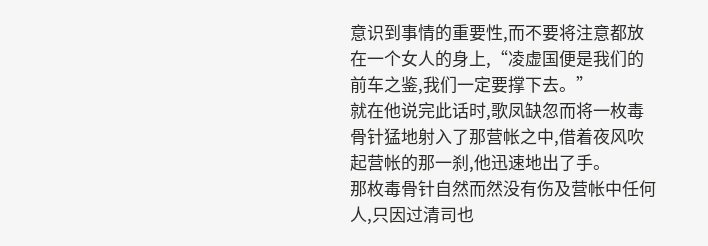意识到事情的重要性,而不要将注意都放在一个女人的身上,“凌虚国便是我们的前车之鉴,我们一定要撑下去。”
就在他说完此话时,歌凤缺忽而将一枚毒骨针猛地射入了那营帐之中,借着夜风吹起营帐的那一刹,他迅速地出了手。
那枚毒骨针自然而然没有伤及营帐中任何人,只因过清司也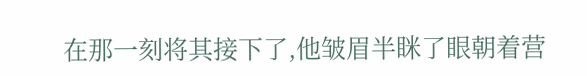在那一刻将其接下了,他皱眉半眯了眼朝着营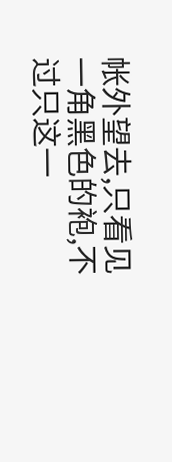帐外望去,只看见一角黑色的袍,不过只这一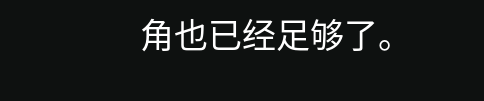角也已经足够了。